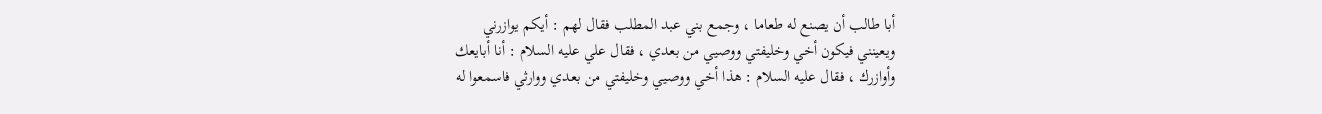أبا طالب أن يصنع له طعاما ، وجمع بني عبد المطلب فقال لهم : أيكم يوازرني
ويعينني فيكون أخي وخليفتي ووصيي من بعدي ، فقال علي عليه السلام : أنا أبايعك
وأوازرك ، فقال عليه السلام : هذا أخي ووصيي وخليفتي من بعدي ووارثي فاسمعوا له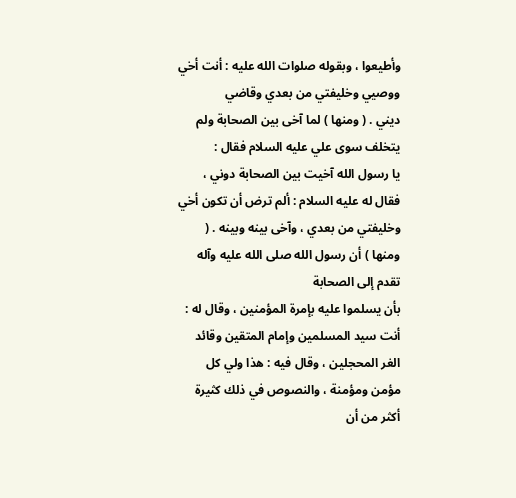وأطيعوا ، وبقوله صلوات الله عليه : أنت أخي ووصيي وخليفتي من بعدي وقاضي
ديني . ( ومنها ) لما آخى بين الصحابة ولم يتخلف سوى علي عليه السلام فقال :
يا رسول الله آخيت بين الصحابة دوني ، فقال له عليه السلام : ألم ترض أن تكون أخي
وخليفتي من بعدي ، وآخى بينه وبينه . ( ومنها ) أن رسول الله صلى الله عليه وآله تقدم إلى الصحابة
بأن يسلموا عليه بإمرة المؤمنين ، وقال له : أنت سيد المسلمين وإمام المتقين وقائد
الغر المحجلين ، وقال فيه : هذا ولي كل مؤمن ومؤمنة ، والنصوص في ذلك كثيرة
أكثر من أن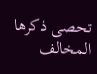تحصى ذكرها المخالف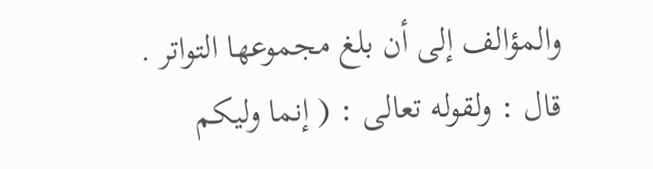والمؤالف إلى أن بلغ مجموعها التواتر .
قال : ولقوله تعالى : ( إنما وليكم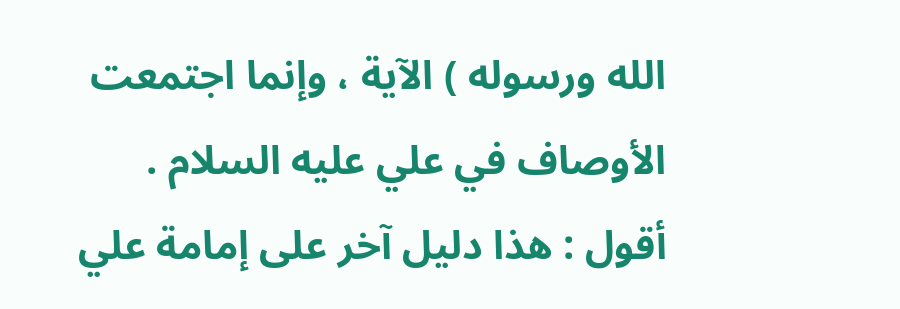الله ورسوله ) الآية ، وإنما اجتمعت
الأوصاف في علي عليه السلام .
أقول : هذا دليل آخر على إمامة علي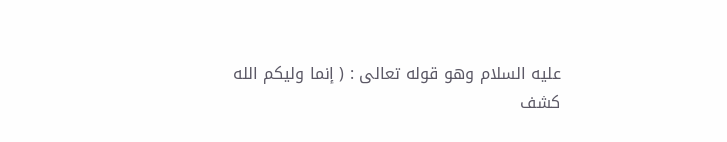عليه السلام وهو قوله تعالى : ( إنما وليكم الله
كشف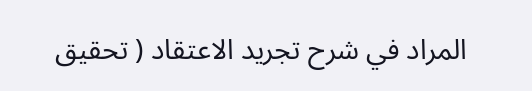المراد في شرح تجريد الاعتقاد ( تحقيق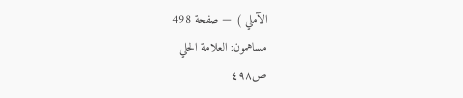الآملي ) — صفحة 498
مساهمون: العلامة الحلي
ص٤٩٨